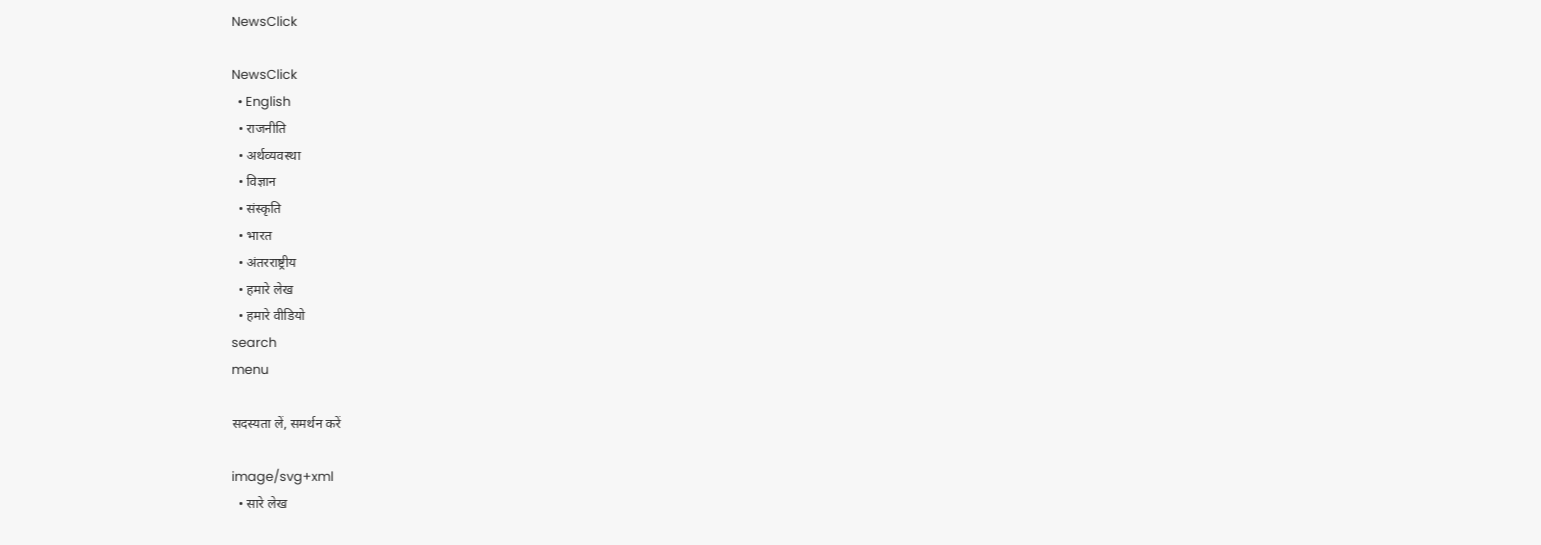NewsClick

NewsClick
  • English
  • राजनीति
  • अर्थव्यवस्था
  • विज्ञान
  • संस्कृति
  • भारत
  • अंतरराष्ट्रीय
  • हमारे लेख
  • हमारे वीडियो
search
menu

सदस्यता लें, समर्थन करें

image/svg+xml
  • सारे लेख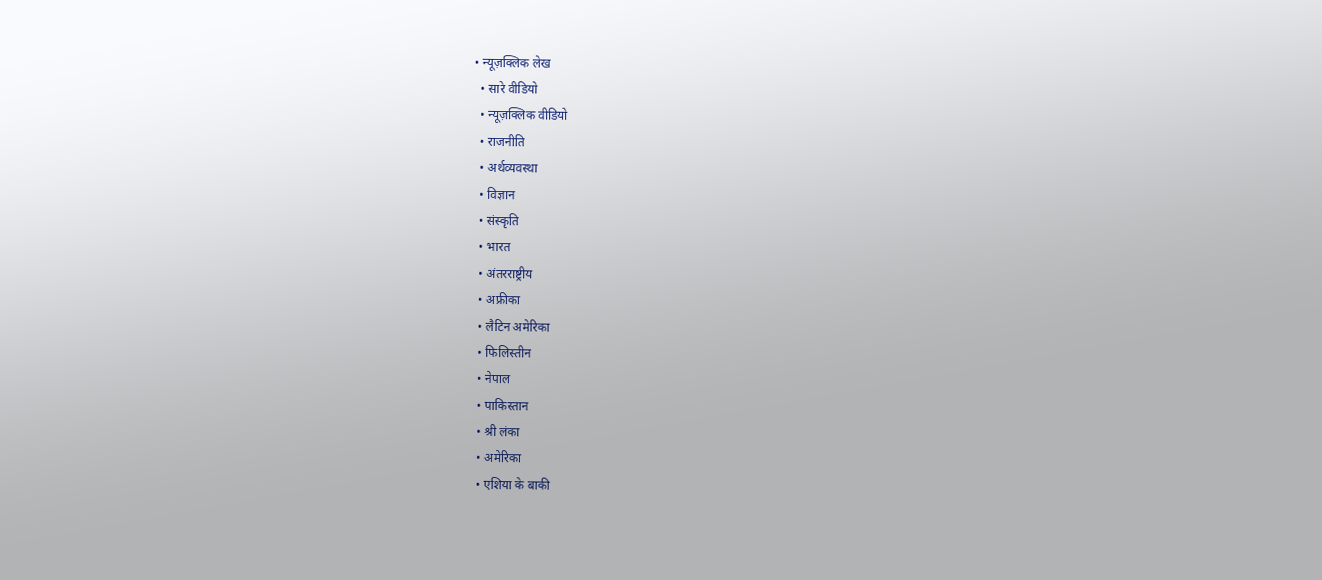• न्यूज़क्लिक लेख
  • सारे वीडियो
  • न्यूज़क्लिक वीडियो
  • राजनीति
  • अर्थव्यवस्था
  • विज्ञान
  • संस्कृति
  • भारत
  • अंतरराष्ट्रीय
  • अफ्रीका
  • लैटिन अमेरिका
  • फिलिस्तीन
  • नेपाल
  • पाकिस्तान
  • श्री लंका
  • अमेरिका
  • एशिया के बाकी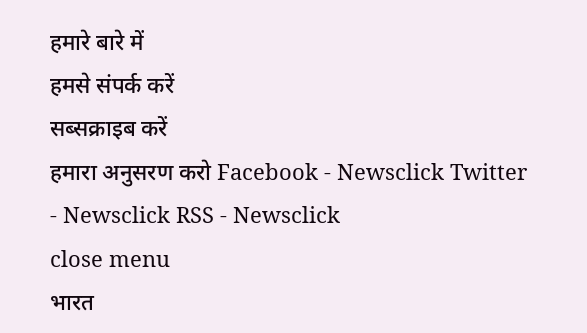हमारे बारे में
हमसे संपर्क करें
सब्सक्राइब करें
हमारा अनुसरण करो Facebook - Newsclick Twitter - Newsclick RSS - Newsclick
close menu
भारत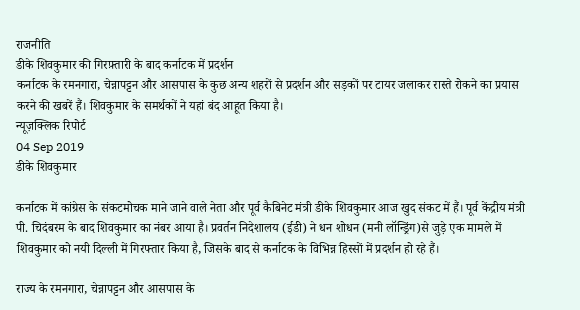राजनीति
डीके शिवकुमार की गिरफ़्तारी के बाद कर्नाटक में प्रदर्शन
कर्नाटक के रमनगारा, चेन्नापट्टन और आसपास के कुछ अन्य शहरों से प्रदर्शन और सड़कों पर टायर जलाकर रास्ते रोकने का प्रयास करने की खबरें हैं। शिवकुमार के समर्थकों ने यहां बंद आहूत किया है।
न्यूज़क्लिक रिपोर्ट
04 Sep 2019
डीके शिवकुमार

कर्नाटक में कांग्रेस के संकटमोचक माने जाने वाले नेता और पूर्व कैबिनेट मंत्री डीके शिवकुमार आज खुद संकट में हैं। पूर्व केंद्रीय मंत्री पी. चिदंबरम के बाद शिवकुमार का नंबर आया है। प्रवर्तन निदेशालय (ईडी) ने धन शोधन (मनी लॉन्ड्रिंग)से जुड़े एक मामले में शिवकुमार को नयी दिल्ली में गिरफ्तार किया है, जिसके बाद से कर्नाटक के विभिन्न हिस्सों में प्रदर्शन हो रहे हैं।

राज्य के रमनगारा, चेन्नापट्टन और आसपास के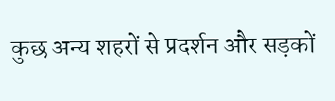कुछ अन्य शहरों से प्रदर्शन और सड़कों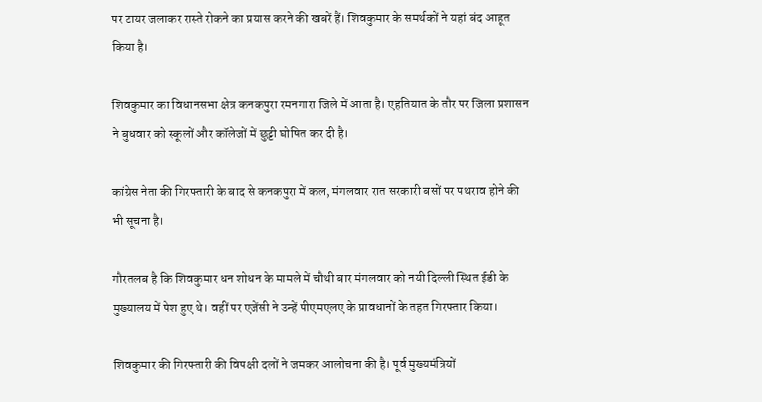पर टायर जलाकर रास्ते रोकने का प्रयास करने की खबरें हैं। शिवकुमार के समर्थकों ने यहां बंद आहूत किया है।

शिवकुमार का विधानसभा क्षेत्र कनकपुरा रमनगारा जिले में आता है। एहतियात के तौर पर जिला प्रशासन ने बुधवार को स्कूलों और कॉलेजों में छुट्टी घोषित कर दी है।

कांग्रेस नेता की गिरफ्तारी के बाद से कनकपुरा में कल, मंगलवार रात सरकारी बसों पर पथराव होने की भी सूचना है।

गौरतलब है कि शिवकुमार धन शोधन के मामले में चौथी बार मंगलवार को नयी दिल्ली स्थित ईडी के मुख्यालय में पेश हुए थे। वहीं पर एजेंसी ने उन्हें पीएमएलए के प्रावधानों के तहत गिरफ्तार किया।

शिवकुमार की गिरफ्तारी की विपक्षी दलों ने जमकर आलोचना की है। पूर्व मुख्यमंत्रियों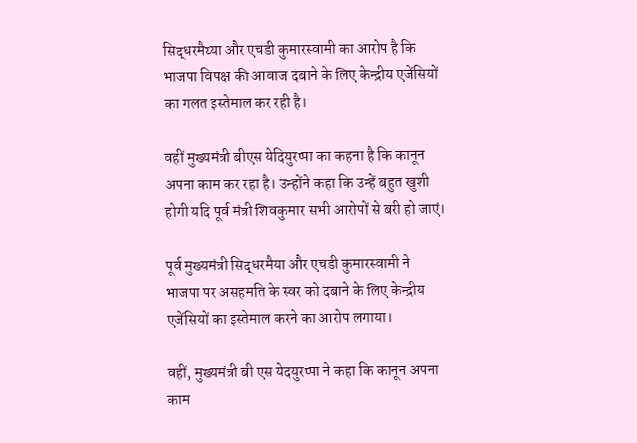सिद्धरमैय्या और एचडी कुमारस्वामी का आरोप है कि भाजपा विपक्ष की आवाज दबाने के लिए केन्द्रीय एजेंसियों का गलत इस्तेमाल कर रही है।

वहीं मुख्यमंत्री बीएस येदियुरप्पा का कहना है कि कानून अपना काम कर रहा है। उन्होंने कहा कि उन्हें बहुत खुशी होगी यदि पूर्व मंत्री शिवकुमार सभी आरोपों से बरी हो जाएं।

पूर्व मुख्यमंत्री सिद्धरमैया और एचडी कुमारस्वामी ने भाजपा पर असहमति के स्वर को दबाने के लिए केन्द्रीय एजेंसियों का इस्तेमाल करने का आरोप लगाया।

वहीं, मुख्यमंत्री बी एस येदयुरप्पा ने कहा कि कानून अपना काम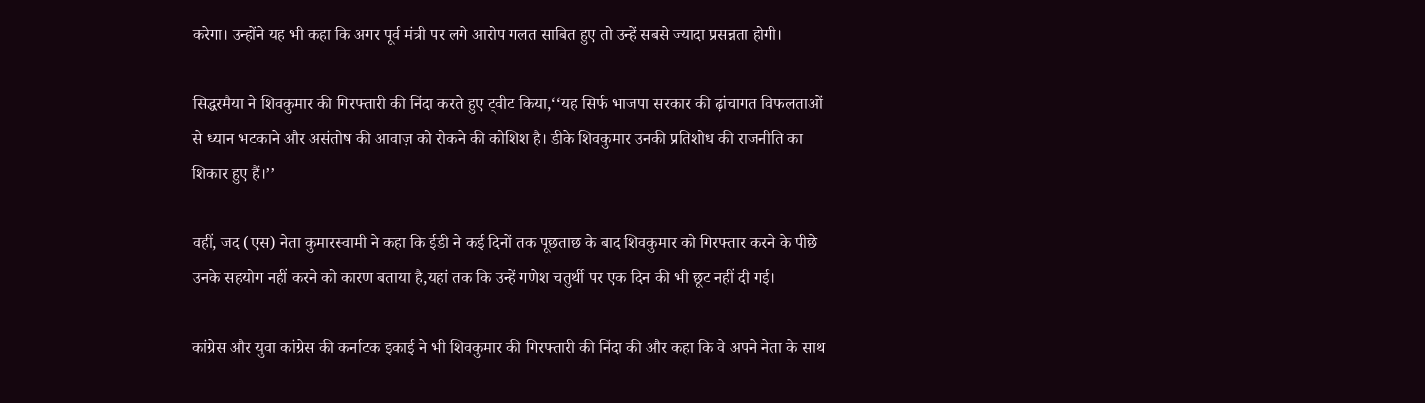करेगा। उन्होंने यह भी कहा कि अगर पूर्व मंत्री पर लगे आरोप गलत साबित हुए तो उन्हें सबसे ज्यादा प्रसन्नता होगी।

सिद्धरमैया ने शिवकुमार की गिरफ्तारी की निंदा करते हुए ट्वीट किया,‘‘यह सिर्फ भाजपा सरकार की ढ़ांचागत विफलताओं से ध्यान भटकाने और असंतोष की आवाज़ को रोकने की कोशिश है। डीके शिवकुमार उनकी प्रतिशोध की राजनीति का शिकार हुए हैं।’’

वहीं, जद (एस) नेता कुमारस्वामी ने कहा कि ईडी ने कई दिनों तक पूछताछ के बाद शिवकुमार को गिरफ्तार करने के पीछे उनके सहयोग नहीं करने को कारण बताया है,यहां तक कि उन्हें गणेश चतुर्थी पर एक दिन की भी छूट नहीं दी गई।

कांग्रेस और युवा कांग्रेस की कर्नाटक इकाई ने भी शिवकुमार की गिरफ्तारी की निंदा की और कहा कि वे अपने नेता के साथ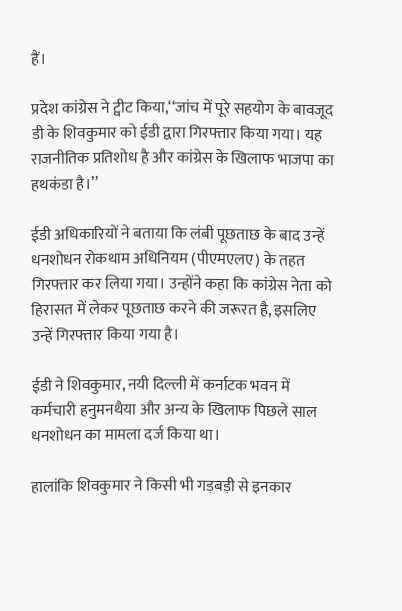हैं।

प्रदेश कांग्रेस ने ट्वीट किया,‘‘जांच में पूरे सहयोग के बावजूद डी के शिवकुमार को ईडी द्वारा गिरफ्तार किया गया। यह राजनीतिक प्रतिशोध है और कांग्रेस के खिलाफ भाजपा का हथकंडा है।’’

ईडी अधिकारियों ने बताया कि लंबी पूछताछ के बाद उन्हें धनशोधन रोकथाम अधिनियम (पीएमएलए) के तहत गिरफ्तार कर लिया गया। उन्होंने कहा कि कांग्रेस नेता को हिरासत में लेकर पूछताछ करने की जरूरत है, इसलिए उन्हें गिरफ्तार किया गया है।

ईडी ने शिवकुमार, नयी दिल्ली में कर्नाटक भवन में कर्मचारी हनुमनथैया और अन्य के खिलाफ पिछले साल धनशोधन का मामला दर्ज किया था।

हालांकि शिवकुमार ने किसी भी गड़बड़ी से इनकार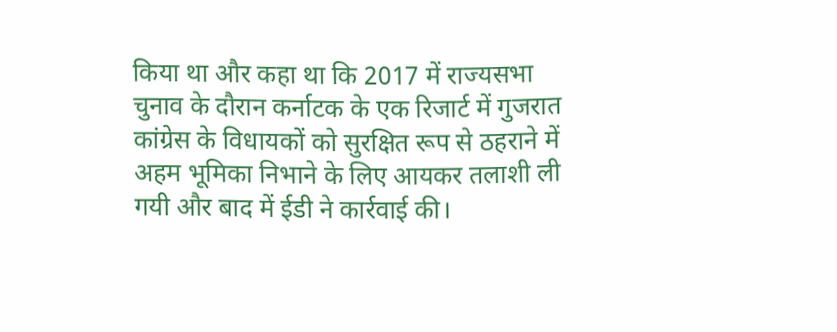किया था और कहा था कि 2017 में राज्यसभा चुनाव के दौरान कर्नाटक के एक रिजार्ट में गुजरात कांग्रेस के विधायकों को सुरक्षित रूप से ठहराने में अहम भूमिका निभाने के लिए आयकर तलाशी ली गयी और बाद में ईडी ने कार्रवाई की।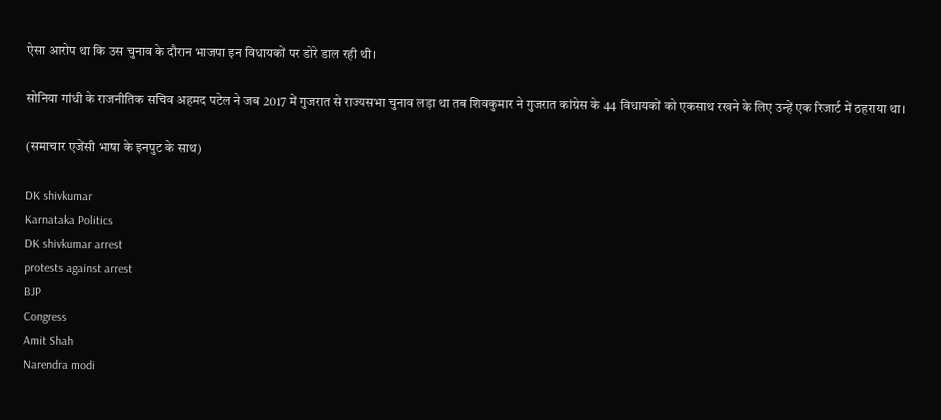ऐसा आरोप था कि उस चुनाव के दौरान भाजपा इन विधायकों पर डोरे डाल रही थी।

सोनिया गांधी के राजनीतिक सचिव अहमद पटेल ने जब 2017 में गुजरात से राज्यसभा चुनाव लड़ा था तब शिवकुमार ने गुजरात कांग्रेस के 44 विधायकों को एकसाथ रखने के लिए उन्हें एक रिजार्ट में ठहराया था।

(समाचार एजेंसी भाषा के इनपुट के साथ)

DK shivkumar
Karnataka Politics
DK shivkumar arrest
protests against arrest
BJP
Congress
Amit Shah
Narendra modi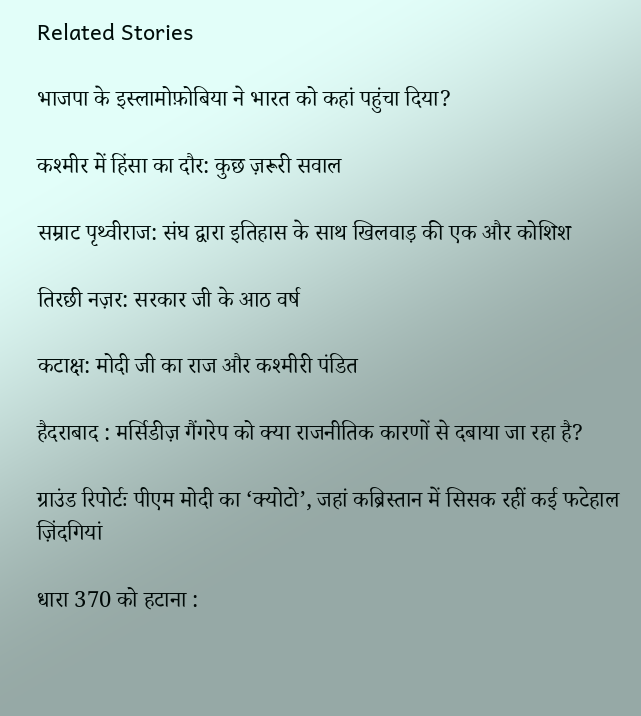Related Stories

भाजपा के इस्लामोफ़ोबिया ने भारत को कहां पहुंचा दिया?

कश्मीर में हिंसा का दौर: कुछ ज़रूरी सवाल

सम्राट पृथ्वीराज: संघ द्वारा इतिहास के साथ खिलवाड़ की एक और कोशिश

तिरछी नज़र: सरकार जी के आठ वर्ष

कटाक्ष: मोदी जी का राज और कश्मीरी पंडित

हैदराबाद : मर्सिडीज़ गैंगरेप को क्या राजनीतिक कारणों से दबाया जा रहा है?

ग्राउंड रिपोर्टः पीएम मोदी का ‘क्योटो’, जहां कब्रिस्तान में सिसक रहीं कई फटेहाल ज़िंदगियां

धारा 370 को हटाना :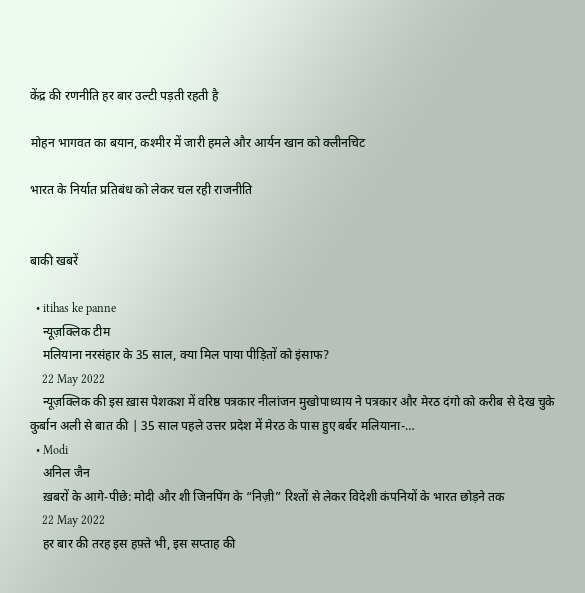केंद्र की रणनीति हर बार उल्टी पड़ती रहती है

मोहन भागवत का बयान, कश्मीर में जारी हमले और आर्यन खान को क्लीनचिट

भारत के निर्यात प्रतिबंध को लेकर चल रही राजनीति


बाकी खबरें

  • itihas ke panne
    न्यूज़क्लिक टीम
    मलियाना नरसंहार के 35 साल, क्या मिल पाया पीड़ितों को इंसाफ?
    22 May 2022
    न्यूज़क्लिक की इस ख़ास पेशकश में वरिष्ठ पत्रकार नीलांजन मुखोपाध्याय ने पत्रकार और मेरठ दंगो को करीब से देख चुके कुर्बान अली से बात की | 35 साल पहले उत्तर प्रदेश में मेरठ के पास हुए बर्बर मलियाना-…
  • Modi
    अनिल जैन
    ख़बरों के आगे-पीछे: मोदी और शी जिनपिंग के “निज़ी” रिश्तों से लेकर विदेशी कंपनियों के भारत छोड़ने तक
    22 May 2022
    हर बार की तरह इस हफ़्ते भी, इस सप्ताह की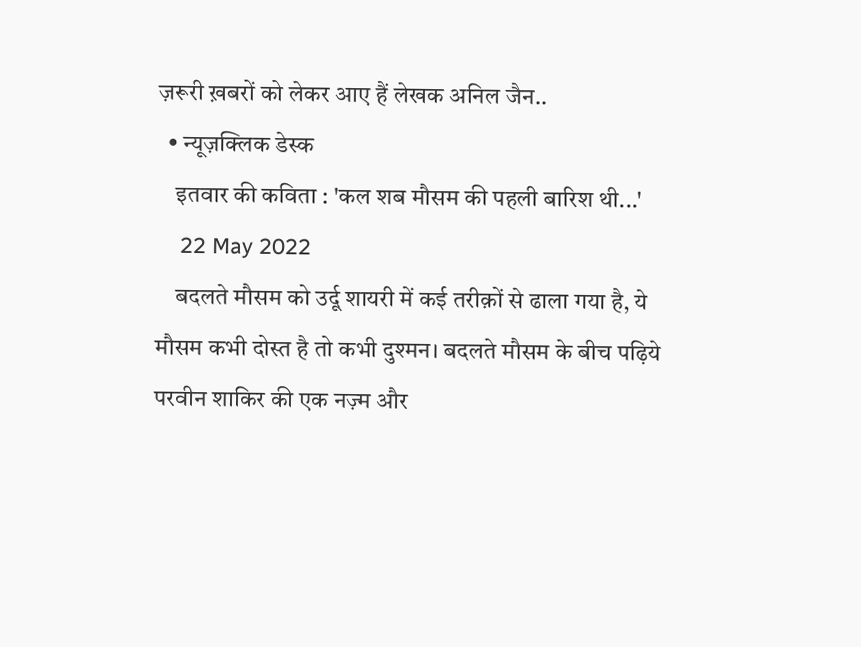ज़रूरी ख़बरों को लेकर आए हैं लेखक अनिल जैन..
  • न्यूज़क्लिक डेस्क
    इतवार की कविता : 'कल शब मौसम की पहली बारिश थी...'
    22 May 2022
    बदलते मौसम को उर्दू शायरी में कई तरीक़ों से ढाला गया है, ये मौसम कभी दोस्त है तो कभी दुश्मन। बदलते मौसम के बीच पढ़िये परवीन शाकिर की एक नज़्म और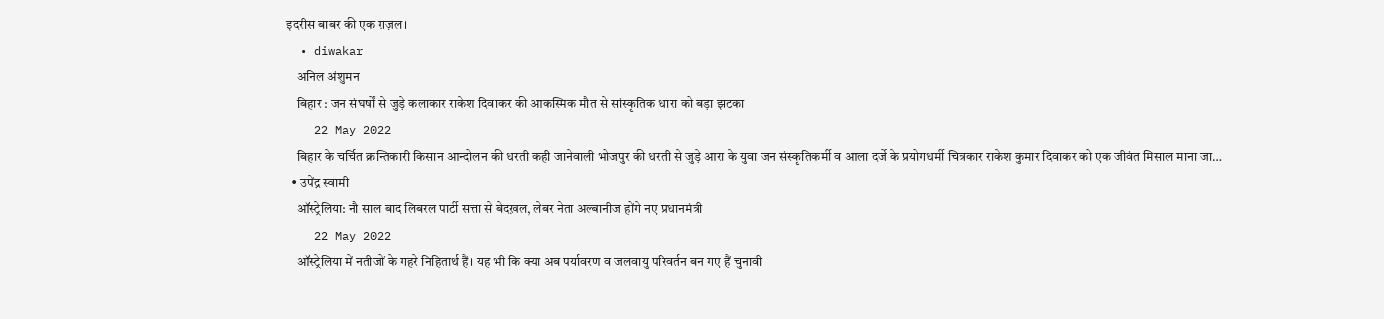इदरीस बाबर की एक ग़ज़ल।
  • diwakar
    अनिल अंशुमन
    बिहार : जन संघर्षों से जुड़े कलाकार राकेश दिवाकर की आकस्मिक मौत से सांस्कृतिक धारा को बड़ा झटका
    22 May 2022
    बिहार के चर्चित क्रन्तिकारी किसान आन्दोलन की धरती कही जानेवाली भोजपुर की धरती से जुड़े आरा के युवा जन संस्कृतिकर्मी व आला दर्जे के प्रयोगधर्मी चित्रकार राकेश कुमार दिवाकर को एक जीवंत मिसाल माना जा…
  • उपेंद्र स्वामी
    ऑस्ट्रेलिया: नौ साल बाद लिबरल पार्टी सत्ता से बेदख़ल, लेबर नेता अल्बानीज होंगे नए प्रधानमंत्री
    22 May 2022
    ऑस्ट्रेलिया में नतीजों के गहरे निहितार्थ हैं। यह भी कि क्या अब पर्यावरण व जलवायु परिवर्तन बन गए हैं चुनावी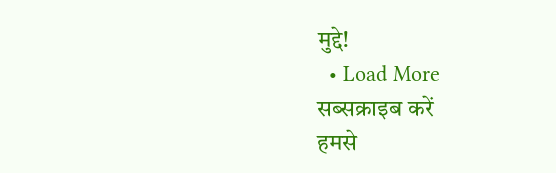मुद्दे!
  • Load More
सब्सक्राइब करें
हमसे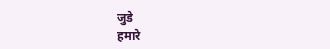जुडे
हमारे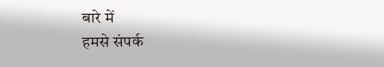बारे में
हमसे संपर्क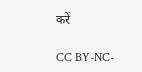करें

CC BY-NC-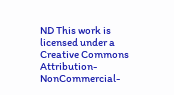ND This work is licensed under a Creative Commons Attribution-NonCommercial-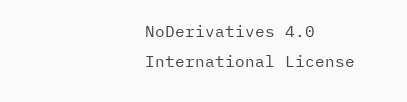NoDerivatives 4.0 International License